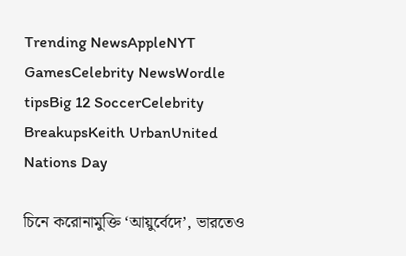Trending NewsAppleNYT GamesCelebrity NewsWordle tipsBig 12 SoccerCelebrity BreakupsKeith UrbanUnited Nations Day

চিনে করোনামুক্তি ‘আয়ুর্বেদে’, ভারতেও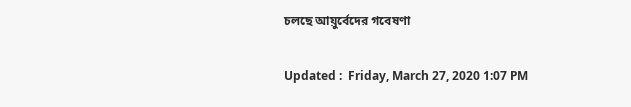চলছে আয়ুর্বেদের গবেষণা

Updated :  Friday, March 27, 2020 1:07 PM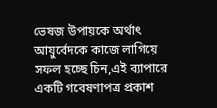ভেষজ উপায়কে অর্থাৎ আয়ুর্বেদকে কাজে লাগিয়ে সফল হচ্ছে চিন,এই ব্যাপারে একটি গবেষণাপত্র প্রকাশ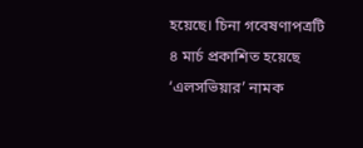হয়েছে। চিনা গবেষণাপত্রটি ৪ মার্চ প্রকাশিত হয়েছে ‘এলসভিয়ার’ নামক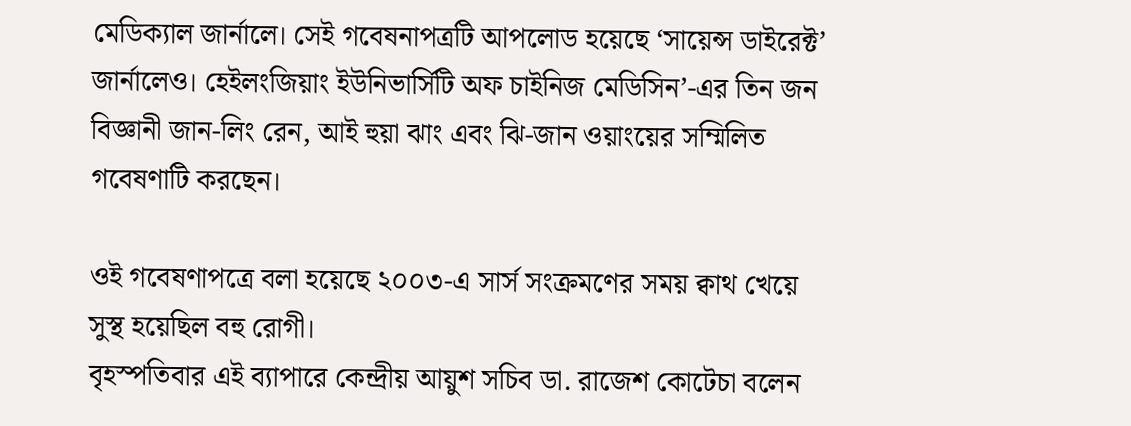মেডিক্যাল জার্নালে। সেই গবেষনাপত্রটি আপলোড হয়েছে ‘সায়েন্স ডাইরেক্ট’ জার্নালেও। হেইলংজিয়াং ইউনিভার্সিটি অফ চাইনিজ মেডিসিন’-এর তিন জন বিজ্ঞানী জান-লিং রেন, আই হুয়া ঝাং এবং ঝি-জান ওয়াংয়ের সম্মিলিত গবেষণাটি করছেন।

ওই গবেষণাপত্রে বলা হয়েছে ২০০৩-এ সার্স সংক্রমণের সময় ক্বাথ খেয়ে সুস্থ হয়েছিল বহু রোগী।
বৃহস্পতিবার এই ব্যাপারে কেন্দ্রীয় আয়ুশ সচিব ডা. রাজেশ কোটেচা বলেন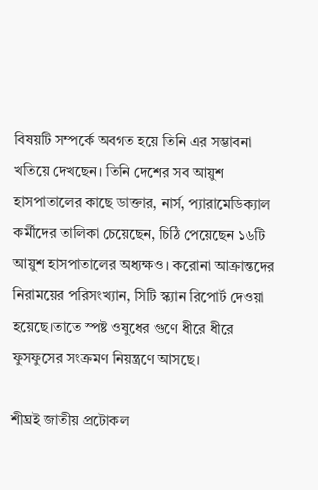বিষয়টি সম্পর্কে অবগত হয়ে তিনি এর সম্ভাবনা খতিয়ে দেখছেন। তিনি দেশের সব আয়ুশ হাসপাতালের কাছে ডাক্তার, নার্স, প্যারামেডিক্যাল কর্মীদের তালিকা চেয়েছেন, চিঠি পেয়েছেন ১৬টি আয়ুশ হাসপাতালের অধ্যক্ষও। করোনা আক্রান্তদের নিরাময়ের পরিসংখ্যান, সিটি স্ক্যান রিপোর্ট দেওয়া হয়েছে।তাতে স্পষ্ট ওষুধের গুণে ধীরে ধীরে ফুসফুসের সংক্রমণ নিয়ন্ত্রণে আসছে।

শীঘ্রই জাতীয় প্রটোকল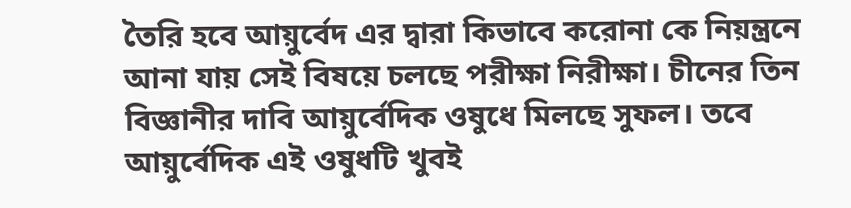তৈরি হবে আয়ুর্বেদ এর দ্বারা কিভাবে করোনা কে নিয়ন্ত্রনে আনা যায় সেই বিষয়ে চলছে পরীক্ষা নিরীক্ষা। চীনের তিন বিজ্ঞানীর দাবি আয়ুর্বেদিক ওষুধে মিলছে সুফল। তবে আয়ুর্বেদিক এই ওষুধটি খুবই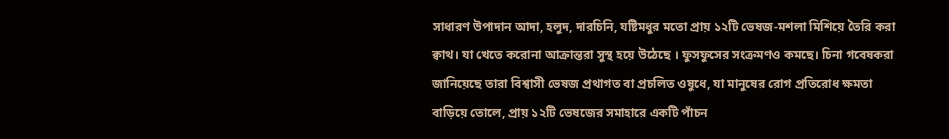সাধারণ উপাদান আদা, হলুদ, দারচিনি, যষ্টিমধুর মতো প্রায় ১২টি ভেষজ-মশলা মিশিয়ে তৈরি করা ক্বাথ। যা খেতে করোনা আক্রান্তরা সুস্থ হয়ে উঠেছে । ফুসফুসের সংক্রমণও কমছে। চিনা গবেষকরা জানিয়েছে তারা বিশ্বাসী ভেষজ প্রথাগত বা প্রচলিত ওষুধে, যা মানুষের রোগ প্রতিরোধ ক্ষমতা বাড়িয়ে তোলে, প্রায় ১২টি ভেষজের সমাহারে একটি পাঁচন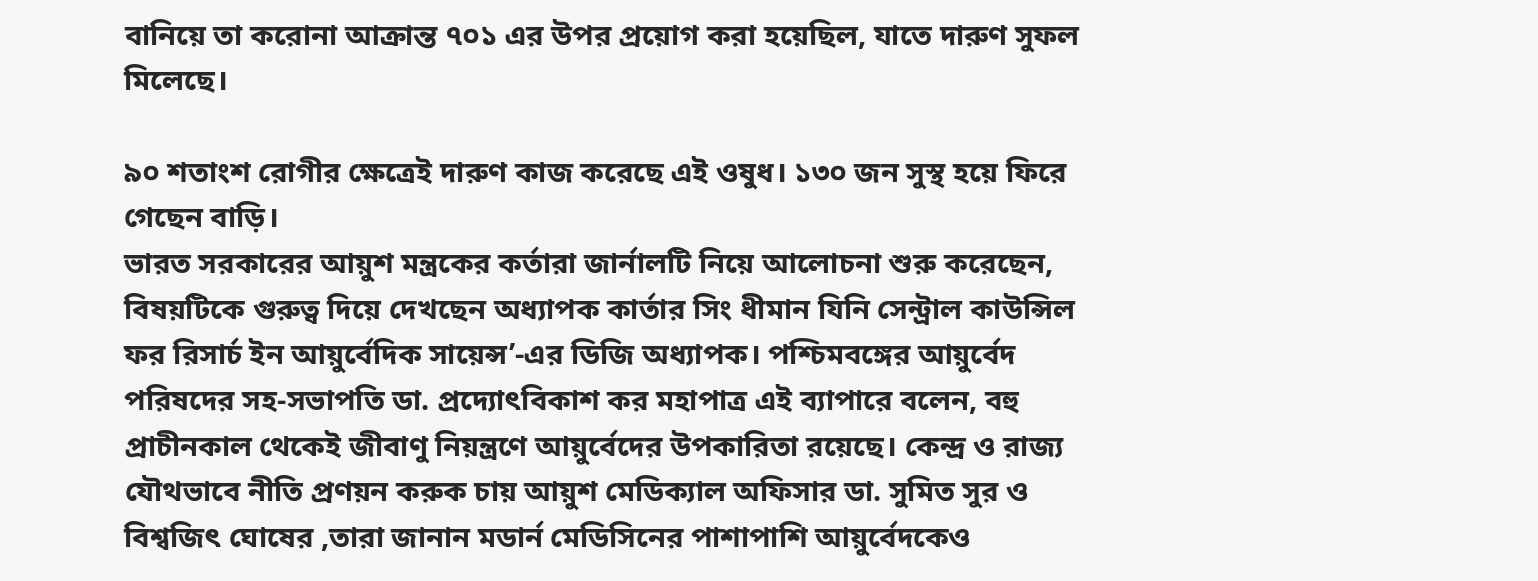বানিয়ে তা করোনা আক্রান্ত ৭০১ এর উপর প্রয়োগ করা হয়েছিল, যাতে দারুণ সুফল মিলেছে।

৯০ শতাংশ রোগীর ক্ষেত্রেই দারুণ কাজ করেছে এই ওষুধ। ১৩০ জন সুস্থ হয়ে ফিরে গেছেন বাড়ি।
ভারত সরকারের আয়ুশ মন্ত্রকের কর্তারা জার্নালটি নিয়ে আলোচনা শুরু করেছেন, বিষয়টিকে গুরুত্ব দিয়ে দেখছেন অধ্যাপক কার্তার সিং ধীমান যিনি সেন্ট্রাল কাউন্সিল ফর রিসার্চ ইন আয়ুর্বেদিক সায়েন্স’-এর ডিজি অধ্যাপক। পশ্চিমবঙ্গের আয়ুর্বেদ পরিষদের সহ-সভাপতি ডা. প্রদ্যোৎবিকাশ কর মহাপাত্র এই ব্যাপারে বলেন, বহু প্রাচীনকাল থেকেই জীবাণু নিয়ন্ত্রণে আয়ুর্বেদের উপকারিতা রয়েছে। কেন্দ্র ও রাজ্য যৌথভাবে নীতি প্রণয়ন করুক চায় আয়ুশ মেডিক্যাল অফিসার ডা. সুমিত সুর ও বিশ্বজিৎ ঘোষের ,তারা জানান মডার্ন মেডিসিনের পাশাপাশি আয়ুর্বেদকেও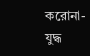করোনা-যুদ্ধ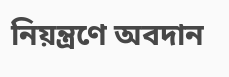নিয়ন্ত্রণে অবদান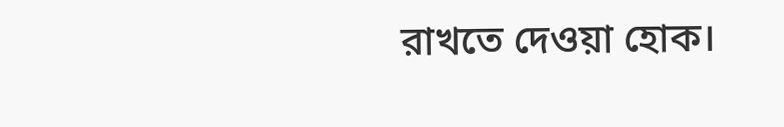রাখতে দেওয়া হোক।